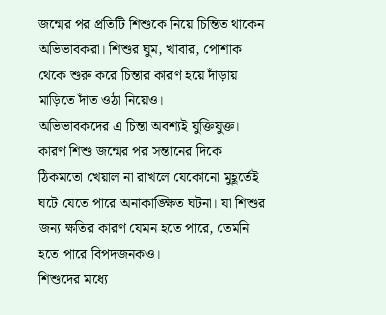জন্মের পর প্রতিটি শিশুকে নিয়ে চিন্তিত থাকেন অভিভাবকরা। শিশুর ঘুম, খাবার, পোশাক থেকে শুরু করে চিন্তার কারণ হয়ে দাঁড়ায় মাড়িতে দাঁত ওঠা নিয়েও।
অভিভাবকদের এ চিন্তা অবশ্যই যুক্তিযুক্ত। কারণ শিশু জন্মের পর সন্তানের দিকে ঠিকমতো খেয়াল না রাখলে যেকোনো মুহূর্তেই ঘটে যেতে পারে অনাকাঙ্ক্ষিত ঘটনা। যা শিশুর জন্য ক্ষতির কারণ যেমন হতে পারে, তেমনি হতে পারে বিপদজনকও।
শিশুদের মধ্যে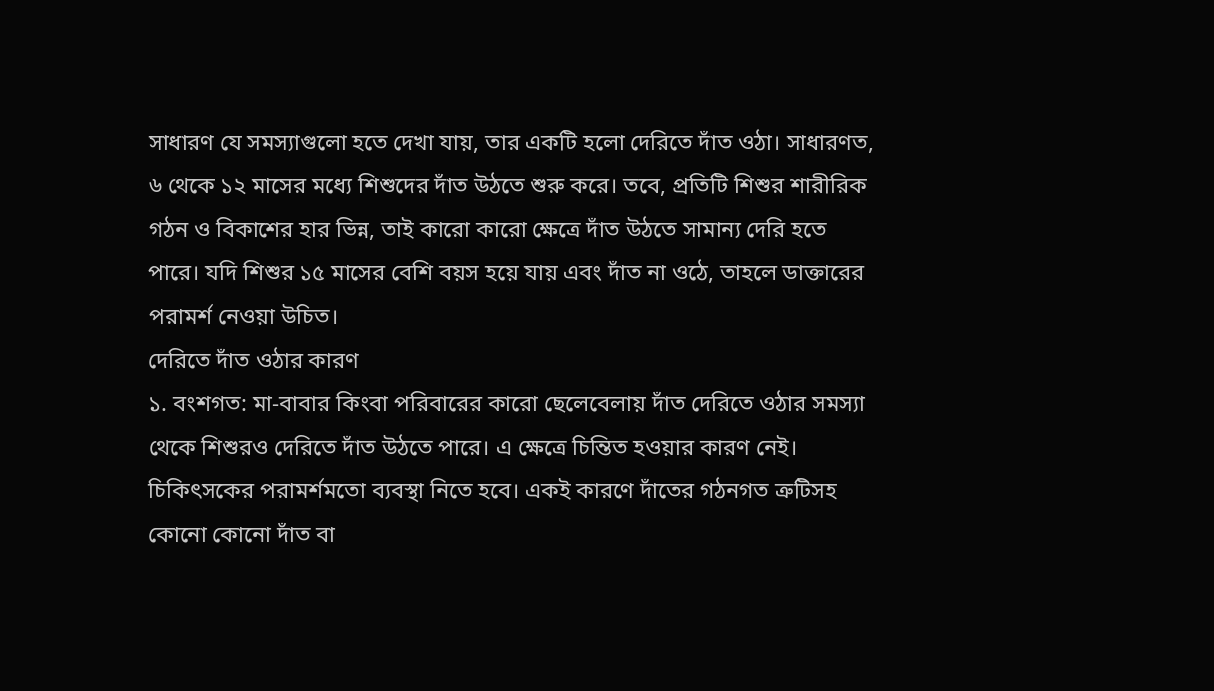সাধারণ যে সমস্যাগুলো হতে দেখা যায়, তার একটি হলো দেরিতে দাঁত ওঠা। সাধারণত, ৬ থেকে ১২ মাসের মধ্যে শিশুদের দাঁত উঠতে শুরু করে। তবে, প্রতিটি শিশুর শারীরিক গঠন ও বিকাশের হার ভিন্ন, তাই কারো কারো ক্ষেত্রে দাঁত উঠতে সামান্য দেরি হতে পারে। যদি শিশুর ১৫ মাসের বেশি বয়স হয়ে যায় এবং দাঁত না ওঠে, তাহলে ডাক্তারের পরামর্শ নেওয়া উচিত।
দেরিতে দাঁত ওঠার কারণ
১. বংশগত: মা-বাবার কিংবা পরিবারের কারো ছেলেবেলায় দাঁত দেরিতে ওঠার সমস্যা থেকে শিশুরও দেরিতে দাঁত উঠতে পারে। এ ক্ষেত্রে চিন্তিত হওয়ার কারণ নেই। চিকিৎসকের পরামর্শমতো ব্যবস্থা নিতে হবে। একই কারণে দাঁতের গঠনগত ত্রুটিসহ কোনো কোনো দাঁত বা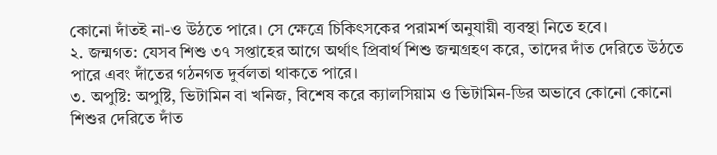কোনো দাঁতই না-ও উঠতে পারে। সে ক্ষেত্রে চিকিৎসকের পরামর্শ অনুযায়ী ব্যবস্থা নিতে হবে।
২. জন্মগত: যেসব শিশু ৩৭ সপ্তাহের আগে অর্থাৎ প্রিবার্থ শিশু জন্মগ্রহণ করে, তাদের দাঁত দেরিতে উঠতে পারে এবং দাঁতের গঠনগত দুর্বলতা থাকতে পারে।
৩. অপুষ্টি: অপুষ্টি, ভিটামিন বা খনিজ, বিশেষ করে ক্যালসিয়াম ও ভিটামিন-ডির অভাবে কোনো কোনো শিশুর দেরিতে দাঁত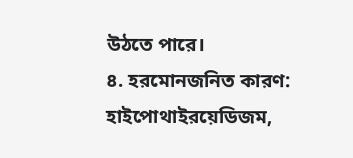উঠতে পারে।
৪. হরমোনজনিত কারণ: হাইপোথাইরয়েডিজম,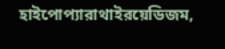হাইপোপ্যারাথাইরয়েডিজম,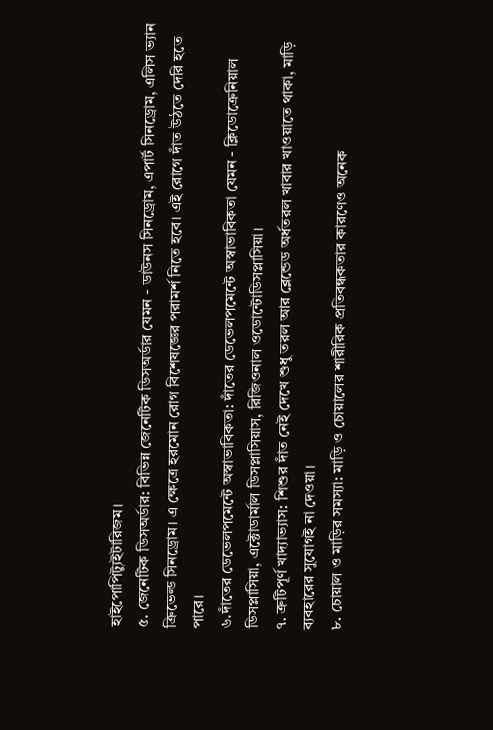হাইপোপিট্যুইটারিজম।
৫. জেনেটিক ডিসঅর্ডার: বিভিন্ন জেনেটিক ডিসঅর্ডার যেমন - ডাউনস সিনড্রোম, এপার্ট সিনড্রোম, এলিস ভ্যান ক্রিভেল্ড সিনড্রোম। এ ক্ষেত্রে হরমোন রোগ বিশেষজ্ঞের পরামর্শ নিতে হবে। এই রোগে দাঁত উঠতে দেরি হতে পারে।
৬.দাঁতের ডেভেলপমেন্টে অস্বাভাবিকতা: দাঁতের ডেভেলপমেন্টে অস্বাভাবিকতা যেমন - ক্লিডোক্রেনিয়াল ডিসপ্লাসিয়া, এক্টোডার্মাল ডিসপ্লাসিয়াস, রিজিওনাল ওডোন্টোডিসপ্লাসিয়া।
৭. ত্রুটিপূর্ণ খাদ্যাভ্যাস: শিশুর দাঁত নেই দেখে শুধু তরল আর ব্লেন্ডেড অর্ধতরল খাবার খাওয়াতে থাকা, মাড়ি ব্যবহারের সুযোগই না দেওয়া।
৮. চোয়াল ও মাড়ির সমস্যা: মাড়ি ও চোয়ালের শারীরিক প্রতিবন্ধকতার কারণেও অনেক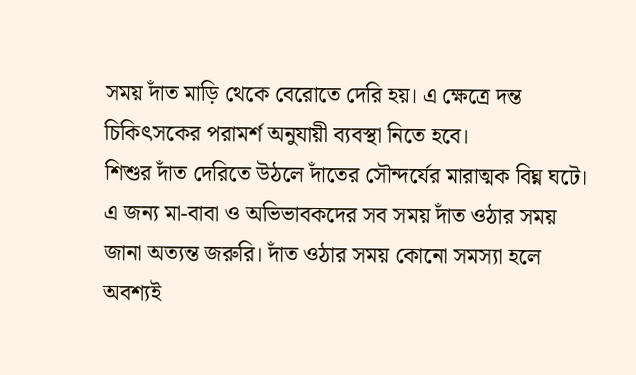সময় দাঁত মাড়ি থেকে বেরোতে দেরি হয়। এ ক্ষেত্রে দন্ত চিকিৎসকের পরামর্শ অনুযায়ী ব্যবস্থা নিতে হবে।
শিশুর দাঁত দেরিতে উঠলে দাঁতের সৌন্দর্যের মারাত্মক বিঘ্ন ঘটে। এ জন্য মা-বাবা ও অভিভাবকদের সব সময় দাঁত ওঠার সময় জানা অত্যন্ত জরুরি। দাঁত ওঠার সময় কোনো সমস্যা হলে অবশ্যই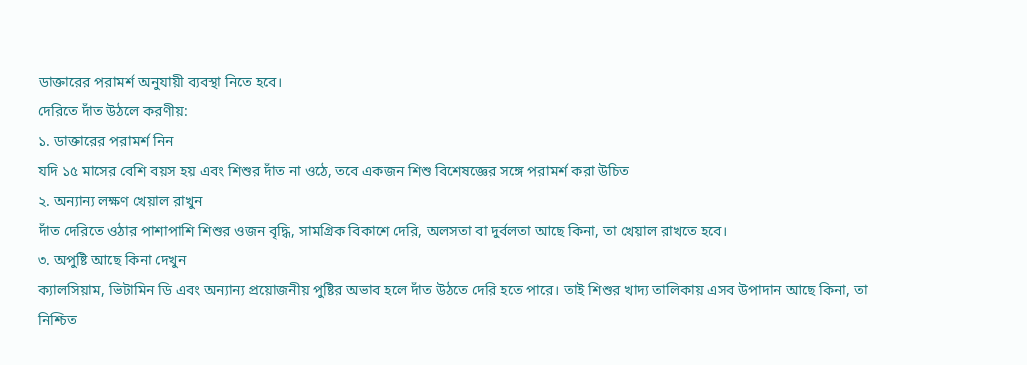ডাক্তারের পরামর্শ অনুযায়ী ব্যবস্থা নিতে হবে।
দেরিতে দাঁত উঠলে করণীয়:
১. ডাক্তারের পরামর্শ নিন
যদি ১৫ মাসের বেশি বয়স হয় এবং শিশুর দাঁত না ওঠে, তবে একজন শিশু বিশেষজ্ঞের সঙ্গে পরামর্শ করা উচিত
২. অন্যান্য লক্ষণ খেয়াল রাখুন
দাঁত দেরিতে ওঠার পাশাপাশি শিশুর ওজন বৃদ্ধি, সামগ্রিক বিকাশে দেরি, অলসতা বা দুর্বলতা আছে কিনা, তা খেয়াল রাখতে হবে।
৩. অপুষ্টি আছে কিনা দেখুন
ক্যালসিয়াম, ভিটামিন ডি এবং অন্যান্য প্রয়োজনীয় পুষ্টির অভাব হলে দাঁত উঠতে দেরি হতে পারে। তাই শিশুর খাদ্য তালিকায় এসব উপাদান আছে কিনা, তা নিশ্চিত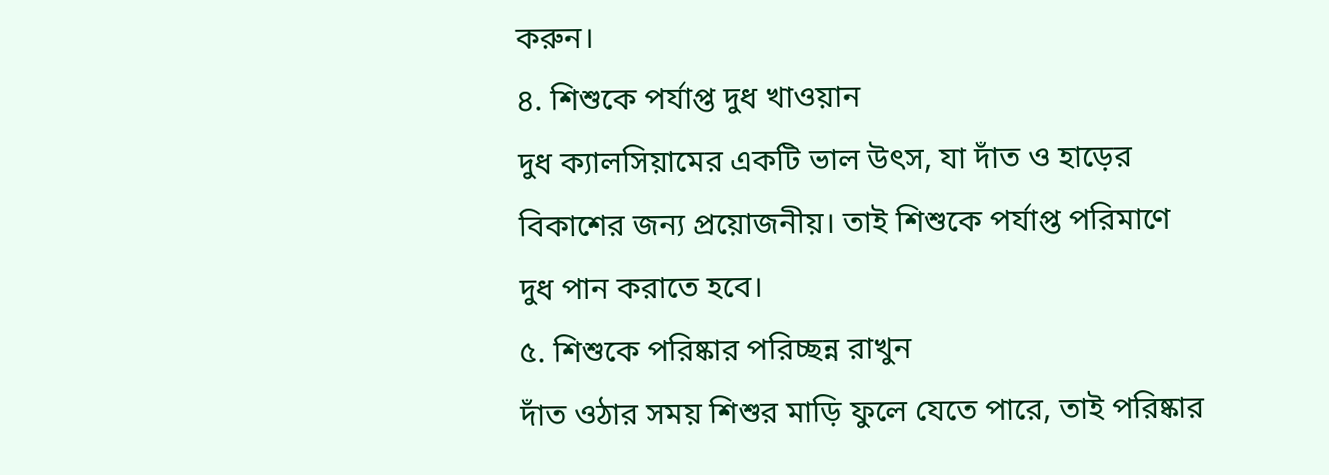করুন।
৪. শিশুকে পর্যাপ্ত দুধ খাওয়ান
দুধ ক্যালসিয়ামের একটি ভাল উৎস, যা দাঁত ও হাড়ের বিকাশের জন্য প্রয়োজনীয়। তাই শিশুকে পর্যাপ্ত পরিমাণে দুধ পান করাতে হবে।
৫. শিশুকে পরিষ্কার পরিচ্ছন্ন রাখুন
দাঁত ওঠার সময় শিশুর মাড়ি ফুলে যেতে পারে, তাই পরিষ্কার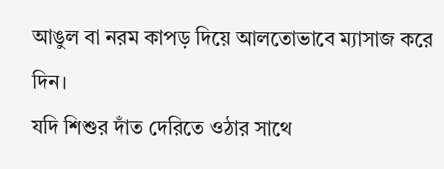আঙুল বা নরম কাপড় দিয়ে আলতোভাবে ম্যাসাজ করে দিন।
যদি শিশুর দাঁত দেরিতে ওঠার সাথে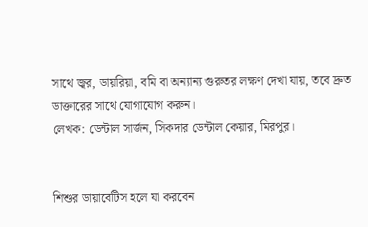সাথে জ্বর, ডায়রিয়া, বমি বা অন্যান্য গুরুতর লক্ষণ দেখা যায়, তবে দ্রুত ডাক্তারের সাথে যোগাযোগ করুন।
লেখক: ডেন্টাল সার্জন, সিকদার ডেন্টাল কেয়ার, মিরপুর।


শিশুর ডায়াবেটিস হলে যা করবেন